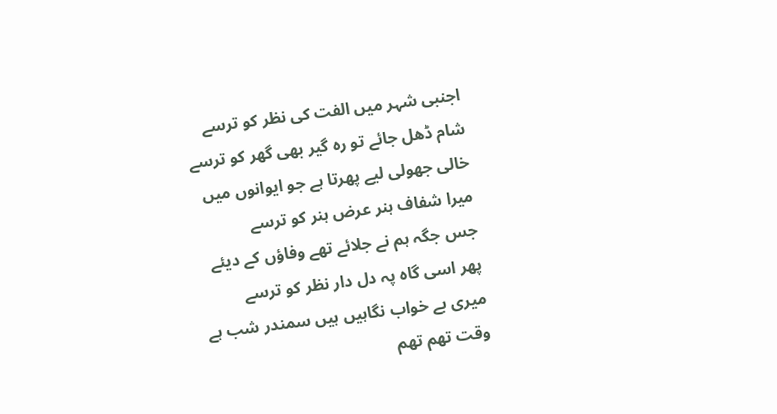اجنبی شہر میں الفت کی نظر کو ترسے
شام ڈھل جائے تو رہ گیر بھی گھر کو ترسے
خالی جھولی لیے پھرتا ہے جو ایوانوں میں
میرا شفاف ہنر عرض ہنر کو ترسے
جس جگہ ہم نے جلائے تھے وفاؤں کے دیئے
پھر اسی گاہ پہ دل دار نظر کو ترسے
میری بے خواب نگاہیں ہیں سمندر شب ہے
وقت تھم تھم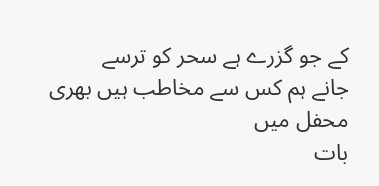کے جو گزرے ہے سحر کو ترسے
جانے ہم کس سے مخاطب ہیں بھری محفل میں
بات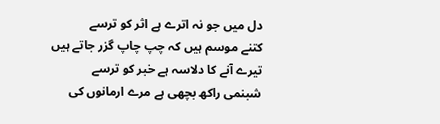دل میں جو نہ اترے ہے اثر کو ترسے
کتنے موسم ہیں کہ چپ چاپ گزر جاتے ہیں
تیرے آنے کا دلاسہ ہے خبر کو ترسے
شبنمی راکھ بچھی ہے مرے ارمانوں کی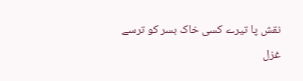نقش پا تیرے کسی خاک بسر کو ترسے
غزل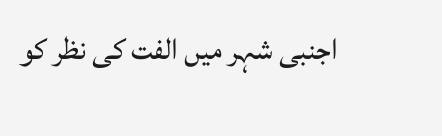اجنبی شہر میں الفت کی نظر کو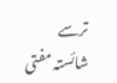ترسے
شائستہ مفتی